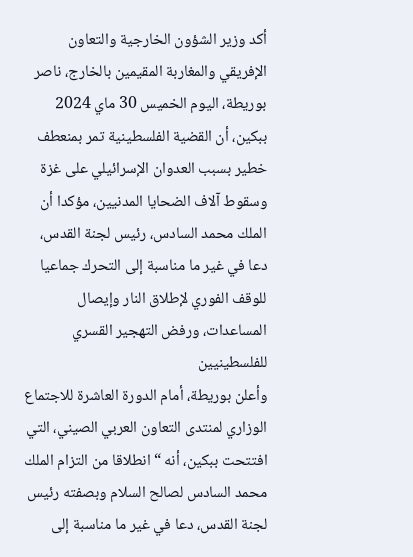أكد وزير الشؤون الخارجية والتعاون الإفريقي والمغاربة المقيمين بالخارج، ناصر بوريطة، اليوم الخميس 30 ماي 2024 ببكين، أن القضية الفلسطينية تمر بمنعطف خطير بسبب العدوان الإسرائيلي على غزة وسقوط آلاف الضحايا المدنيين، مؤكدا أن الملك محمد السادس، رئيس لجنة القدس، دعا في غير ما مناسبة إلى التحرك جماعيا للوقف الفوري لإطلاق النار وإيصال المساعدات، ورفض التهجير القسري للفلسطينيين
وأعلن بوريطة، أمام الدورة العاشرة للاجتماع الوزاري لمنتدى التعاون العربي الصيني، التي افتتحت ببكين، أنه “انطلاقا من التزام الملك محمد السادس لصالح السلام وبصفته رئيس لجنة القدس، دعا في غير ما مناسبة إلى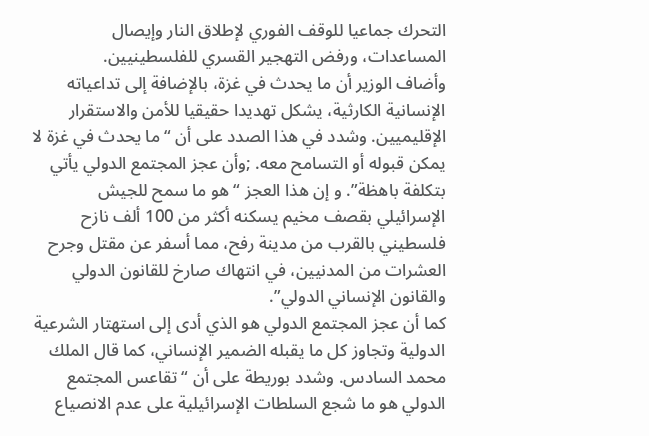التحرك جماعيا للوقف الفوري لإطلاق النار وإيصال المساعدات، ورفض التهجير القسري للفلسطينيين.
وأضاف الوزير أن ما يحدث في غزة، بالإضافة إلى تداعياته الإنسانية الكارثية، يشكل تهديدا حقيقيا للأمن والاستقرار الإقليميين. وشدد في هذا الصدد على أن “ما يحدث في غزة لا يمكن قبوله أو التسامح معه. ;وأن عجز المجتمع الدولي يأتي بتكلفة باهظة”. و إن هذا العجز “هو ما سمح للجيش الإسرائيلي بقصف مخيم يسكنه أكثر من 100 ألف نازح فلسطيني بالقرب من مدينة رفح، مما أسفر عن مقتل وجرح العشرات من المدنيين، في انتهاك صارخ للقانون الدولي والقانون الإنساني الدولي”.
كما أن عجز المجتمع الدولي هو الذي أدى إلى استهتار الشرعية الدولية وتجاوز كل ما يقبله الضمير الإنساني، كما قال الملك محمد السادس. وشدد بوريطة على أن “تقاعس المجتمع الدولي هو ما شجع السلطات الإسرائيلية على عدم الانصياع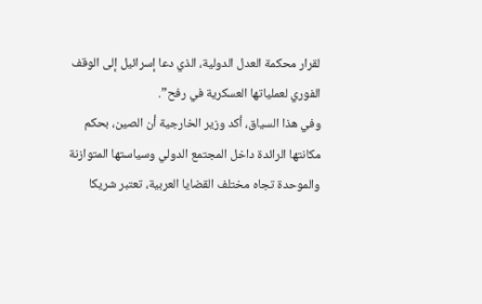لقرار محكمة العدل الدولية، الذي دعا إسرائيل إلى الوقف الفوري لعملياتها العسكرية في رفح”.
وفي هذا السياق، أكد وزير الخارجية أن الصين، بحكم مكانتها الرائدة داخل المجتمع الدولي وسياستها المتوازنة والموحدة تجاه مختلف القضايا العربية، تعتبر شريكا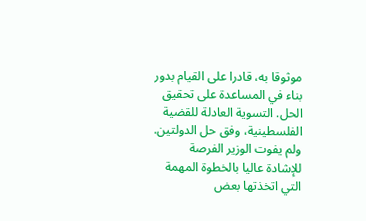موثوقا به، قادرا على القيام بدور بناء في المساعدة على تحقيق الحل. التسوية العادلة للقضية الفلسطينية، وفق حل الدولتين. ولم يفوت الوزير الفرصة للإشادة عاليا بالخطوة المهمة التي اتخذتها بعض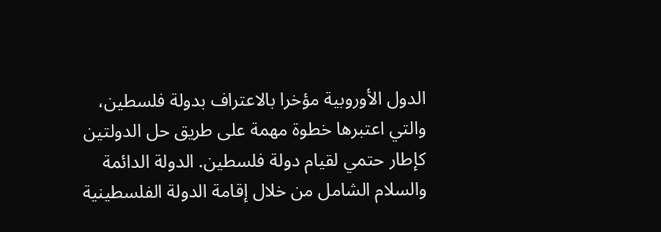الدول الأوروبية مؤخرا بالاعتراف بدولة فلسطين، والتي اعتبرها خطوة مهمة على طريق حل الدولتين كإطار حتمي لقيام دولة فلسطين. الدولة الدائمة والسلام الشامل من خلال إقامة الدولة الفلسطينية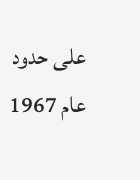على حدود عام 1967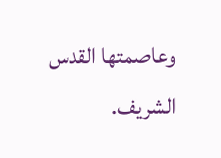وعاصمتها القدس الشريف.